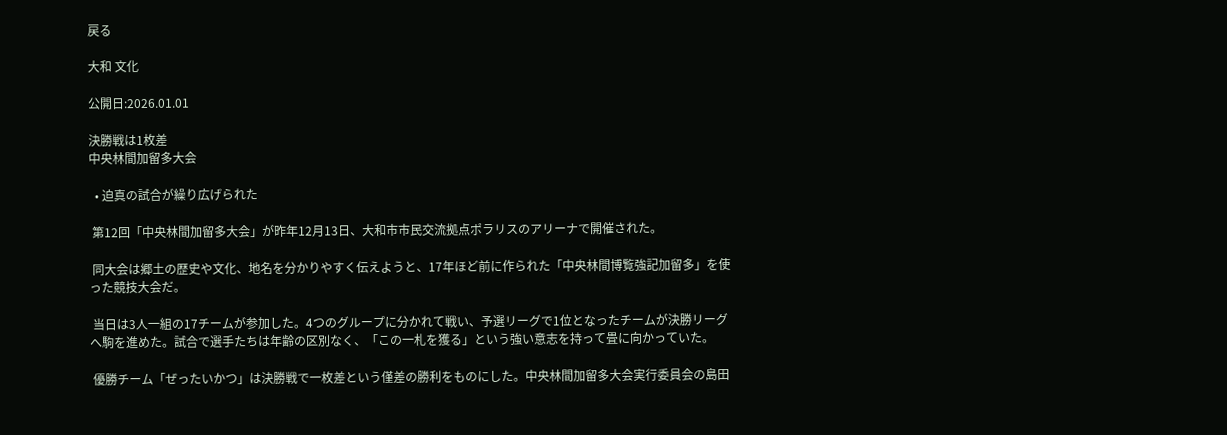戻る

大和 文化

公開日:2026.01.01

決勝戦は1枚差
中央林間加留多大会

  • 迫真の試合が繰り広げられた

 第12回「中央林間加留多大会」が昨年12月13日、大和市市民交流拠点ポラリスのアリーナで開催された。

 同大会は郷土の歴史や文化、地名を分かりやすく伝えようと、17年ほど前に作られた「中央林間博覧強記加留多」を使った競技大会だ。

 当日は3人一組の17チームが参加した。4つのグループに分かれて戦い、予選リーグで1位となったチームが決勝リーグへ駒を進めた。試合で選手たちは年齢の区別なく、「この一札を獲る」という強い意志を持って畳に向かっていた。

 優勝チーム「ぜったいかつ」は決勝戦で一枚差という僅差の勝利をものにした。中央林間加留多大会実行委員会の島田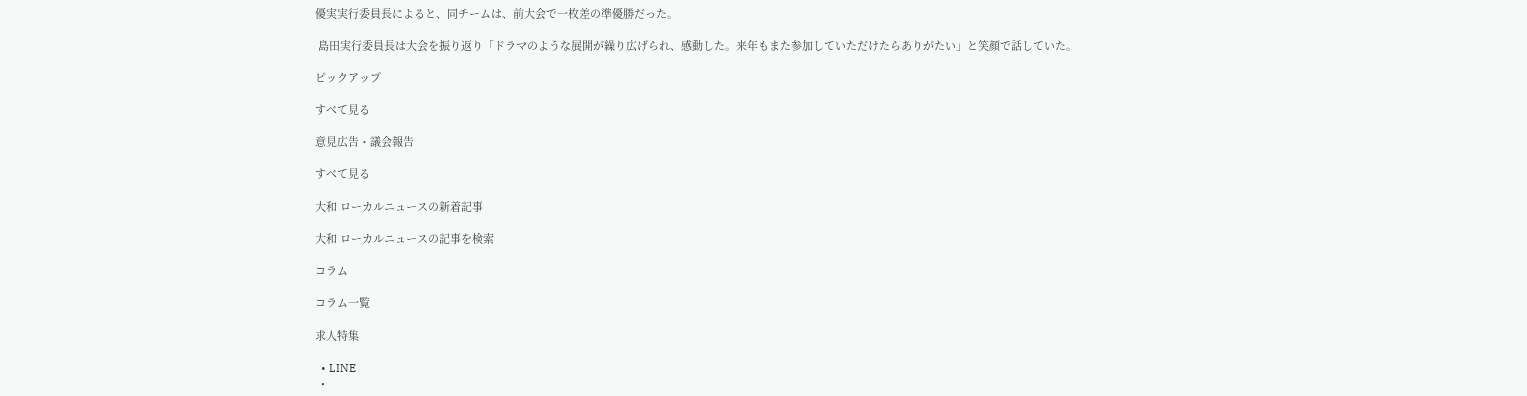優実実行委員長によると、同チームは、前大会で一枚差の準優勝だった。

 島田実行委員長は大会を振り返り「ドラマのような展開が繰り広げられ、感動した。来年もまた参加していただけたらありがたい」と笑顔で話していた。

ピックアップ

すべて見る

意見広告・議会報告

すべて見る

大和 ローカルニュースの新着記事

大和 ローカルニュースの記事を検索

コラム

コラム一覧

求人特集

  • LINE
  •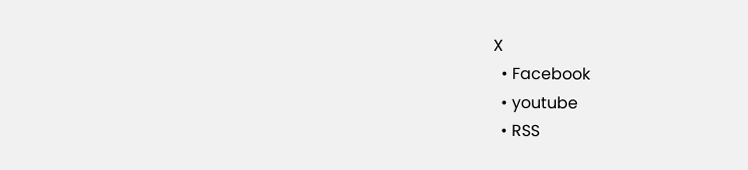X
  • Facebook
  • youtube
  • RSS